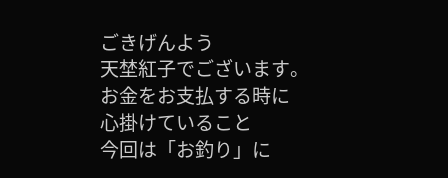ごきげんよう
天埜紅子でございます。
お金をお支払する時に
心掛けていること
今回は「お釣り」に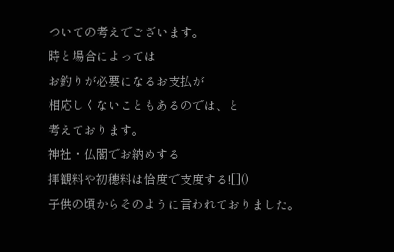ついての考えでございます。
時と場合によっては
お釣りが必要になるお支払が
相応しくないこともあるのでは、と
考えております。
神社・仏閣でお納めする
拝観料や初穂料は恰度で支度する![]()
子供の頃からそのように言われておりました。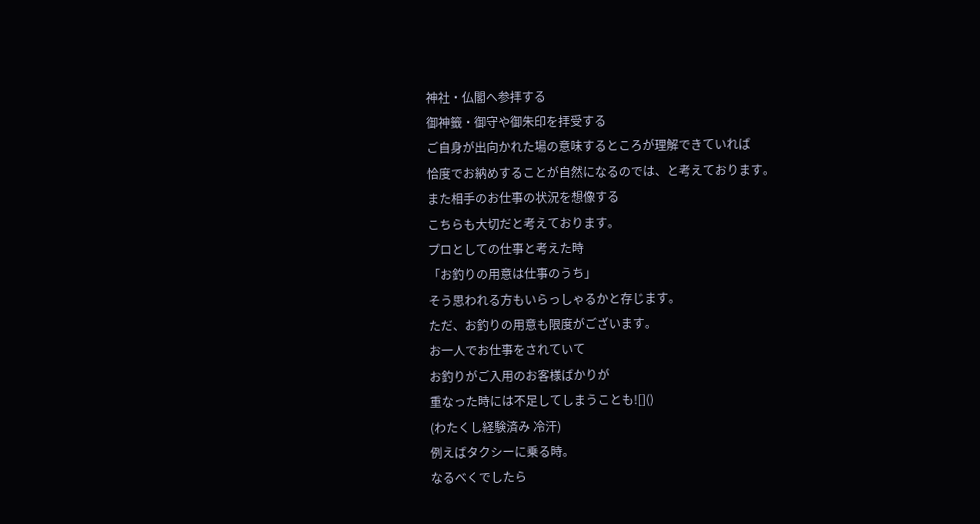神社・仏閣へ参拝する
御神籤・御守や御朱印を拝受する
ご自身が出向かれた場の意味するところが理解できていれば
恰度でお納めすることが自然になるのでは、と考えております。
また相手のお仕事の状況を想像する
こちらも大切だと考えております。
プロとしての仕事と考えた時
「お釣りの用意は仕事のうち」
そう思われる方もいらっしゃるかと存じます。
ただ、お釣りの用意も限度がございます。
お一人でお仕事をされていて
お釣りがご入用のお客様ばかりが
重なった時には不足してしまうことも![]()
(わたくし経験済み 冷汗)
例えばタクシーに乗る時。
なるべくでしたら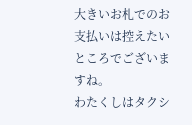大きいお札でのお支払いは控えたいところでございますね。
わたくしはタクシ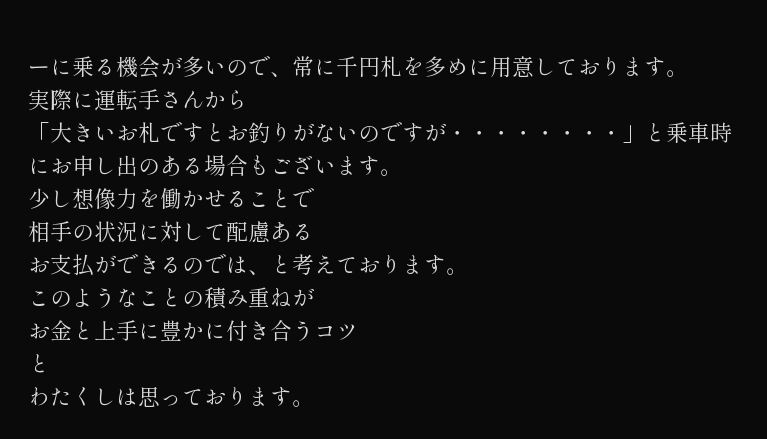ーに乗る機会が多いので、常に千円札を多めに用意しております。
実際に運転手さんから
「大きいお札ですとお釣りがないのですが・・・・・・・・」と乗車時にお申し出のある場合もございます。
少し想像力を働かせることで
相手の状況に対して配慮ある
お支払ができるのでは、と考えております。
このようなことの積み重ねが
お金と上手に豊かに付き合うコツ
と
わたくしは思っております。